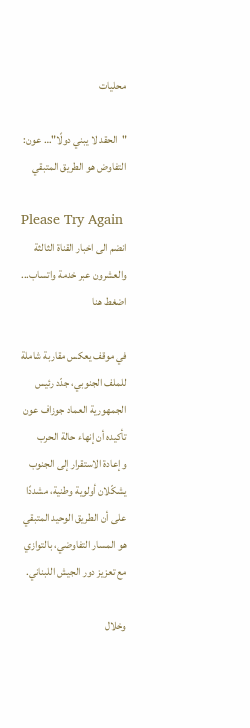محليات

"الحقد لا يبني دولًا"… عون: التفاوض هو الطريق المتبقي

Please Try Again
انضم الى اخبار القناة الثالثة والعشرون عبر خدمة واتساب...
اضغط هنا

في موقف يعكس مقاربة شاملة للملف الجنوبي، جدّد رئيس الجمهورية العماد جوزاف عون تأكيده أن إنهاء حالة الحرب وإعادة الاستقرار إلى الجنوب يشكّلان أولوية وطنية، مشددًا على أن الطريق الوحيد المتبقي هو المسار التفاوضي، بالتوازي مع تعزيز دور الجيش اللبناني.

وخلال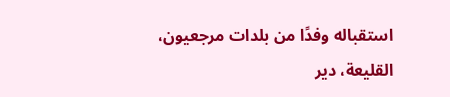استقباله وفدًا من بلدات مرجعيون، القليعة، دير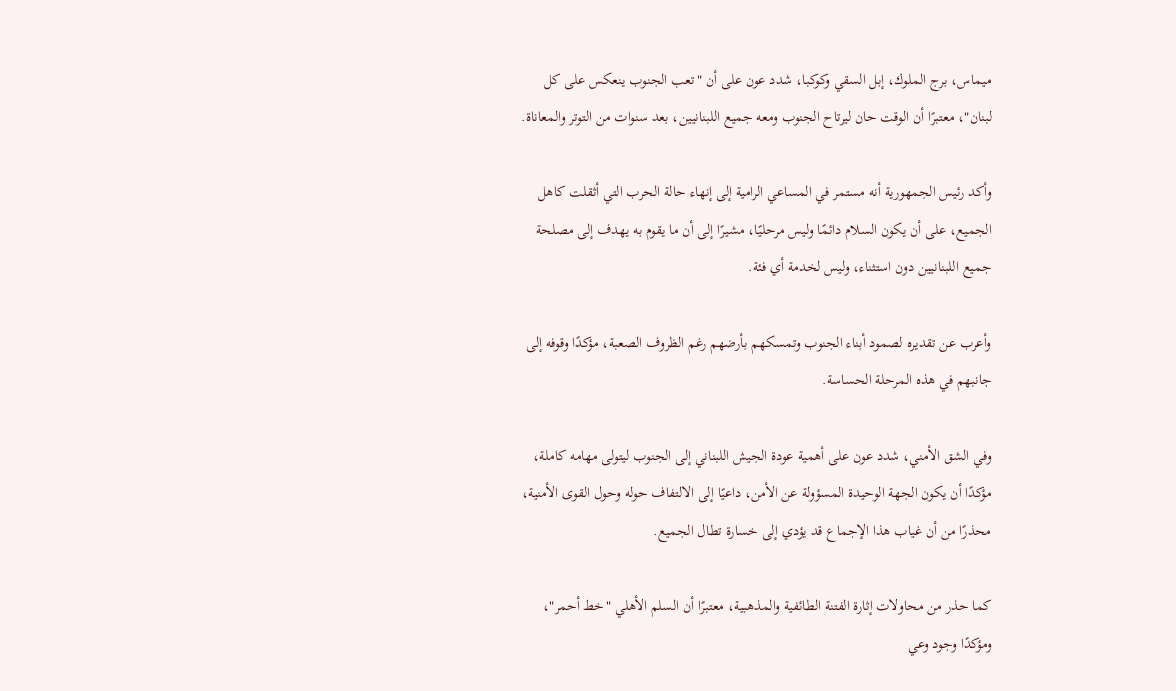ميماس، برج الملوك، إبل السقي وكوكبا، شدد عون على أن "تعب الجنوب ينعكس على كل لبنان"، معتبرًا أن الوقت حان ليرتاح الجنوب ومعه جميع اللبنانيين، بعد سنوات من التوتر والمعاناة.

وأكد رئيس الجمهورية أنه مستمر في المساعي الرامية إلى إنهاء حالة الحرب التي أثقلت كاهل الجميع، على أن يكون السلام دائمًا وليس مرحليًا، مشيرًا إلى أن ما يقوم به يهدف إلى مصلحة جميع اللبنانيين دون استثناء، وليس لخدمة أي فئة.

وأعرب عن تقديره لصمود أبناء الجنوب وتمسكهم بأرضهم رغم الظروف الصعبة، مؤكدًا وقوفه إلى جانبهم في هذه المرحلة الحساسة.

وفي الشق الأمني، شدد عون على أهمية عودة الجيش اللبناني إلى الجنوب ليتولى مهامه كاملة، مؤكدًا أن يكون الجهة الوحيدة المسؤولة عن الأمن، داعيًا إلى الالتفاف حوله وحول القوى الأمنية، محذرًا من أن غياب هذا الإجماع قد يؤدي إلى خسارة تطال الجميع.

كما حذر من محاولات إثارة الفتنة الطائفية والمذهبية، معتبرًا أن السلم الأهلي "خط أحمر"، ومؤكدًا وجود وعي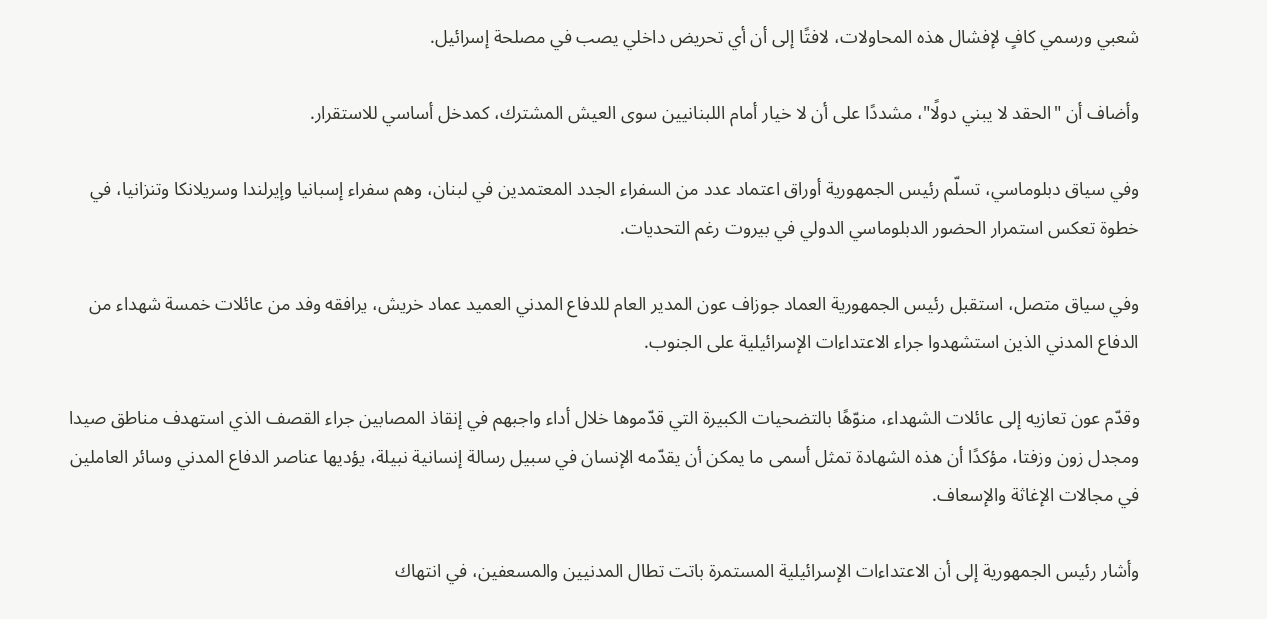شعبي ورسمي كافٍ لإفشال هذه المحاولات، لافتًا إلى أن أي تحريض داخلي يصب في مصلحة إسرائيل.

وأضاف أن "الحقد لا يبني دولًا"، مشددًا على أن لا خيار أمام اللبنانيين سوى العيش المشترك، كمدخل أساسي للاستقرار.

وفي سياق دبلوماسي، تسلّم رئيس الجمهورية أوراق اعتماد عدد من السفراء الجدد المعتمدين في لبنان، وهم سفراء إسبانيا وإيرلندا وسريلانكا وتنزانيا، في خطوة تعكس استمرار الحضور الدبلوماسي الدولي في بيروت رغم التحديات.

وفي سياق متصل، استقبل رئيس الجمهورية العماد جوزاف عون المدير العام للدفاع المدني العميد عماد خريش، يرافقه وفد من عائلات خمسة شهداء من الدفاع المدني الذين استشهدوا جراء الاعتداءات الإسرائيلية على الجنوب.

وقدّم عون تعازيه إلى عائلات الشهداء، منوّهًا بالتضحيات الكبيرة التي قدّموها خلال أداء واجبهم في إنقاذ المصابين جراء القصف الذي استهدف مناطق صيدا ومجدل زون وزفتا، مؤكدًا أن هذه الشهادة تمثل أسمى ما يمكن أن يقدّمه الإنسان في سبيل رسالة إنسانية نبيلة، يؤديها عناصر الدفاع المدني وسائر العاملين في مجالات الإغاثة والإسعاف.

وأشار رئيس الجمهورية إلى أن الاعتداءات الإسرائيلية المستمرة باتت تطال المدنيين والمسعفين، في انتهاك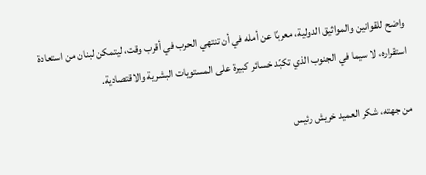واضح للقوانين والمواثيق الدولية، معربًا عن أمله في أن تنتهي الحرب في أقرب وقت، ليتمكن لبنان من استعادة استقراره، لا سيما في الجنوب الذي تكبّد خسائر كبيرة على المستويات البشرية والاقتصادية.

من جهته، شكر العميد خريش رئيس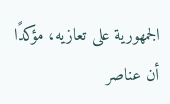الجمهورية على تعازيه، مؤكدًا أن عناصر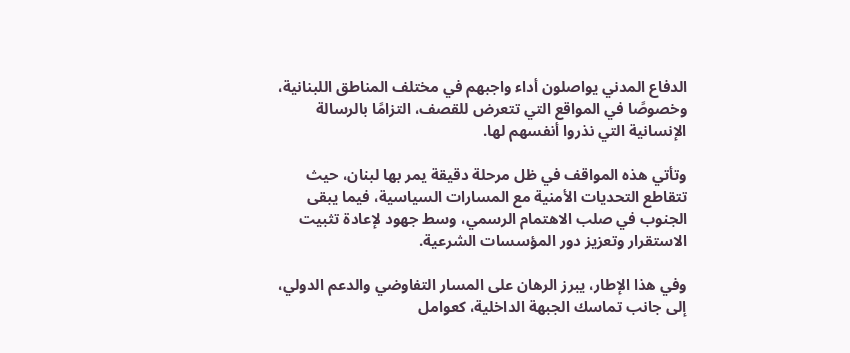الدفاع المدني يواصلون أداء واجبهم في مختلف المناطق اللبنانية، وخصوصًا في المواقع التي تتعرض للقصف، التزامًا بالرسالة الإنسانية التي نذروا أنفسهم لها.

وتأتي هذه المواقف في ظل مرحلة دقيقة يمر بها لبنان، حيث تتقاطع التحديات الأمنية مع المسارات السياسية، فيما يبقى الجنوب في صلب الاهتمام الرسمي، وسط جهود لإعادة تثبيت الاستقرار وتعزيز دور المؤسسات الشرعية.

وفي هذا الإطار، يبرز الرهان على المسار التفاوضي والدعم الدولي، إلى جانب تماسك الجبهة الداخلية، كعوامل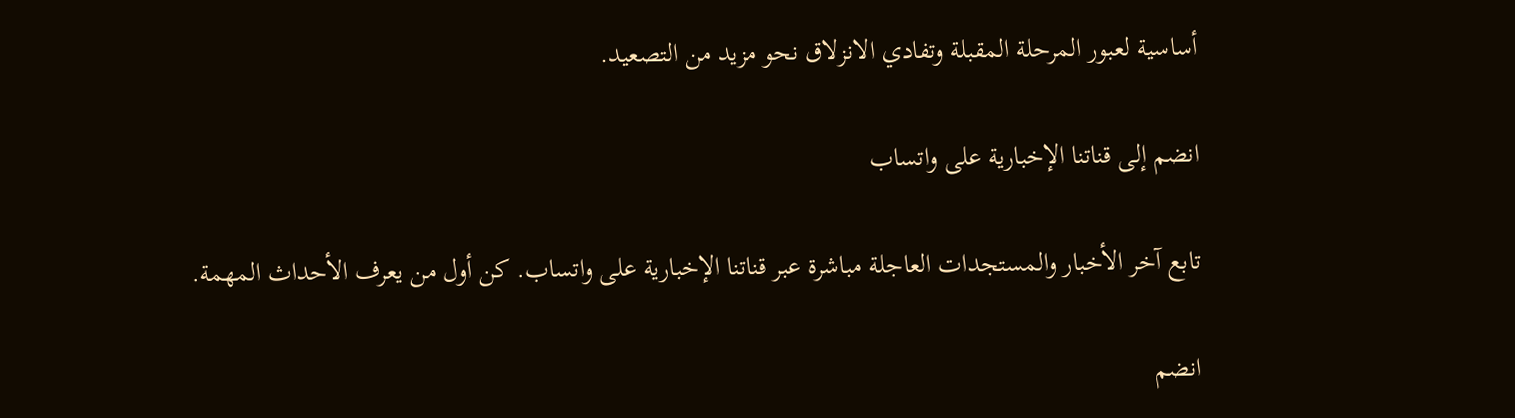أساسية لعبور المرحلة المقبلة وتفادي الانزلاق نحو مزيد من التصعيد.

انضم إلى قناتنا الإخبارية على واتساب

تابع آخر الأخبار والمستجدات العاجلة مباشرة عبر قناتنا الإخبارية على واتساب. كن أول من يعرف الأحداث المهمة.

انضم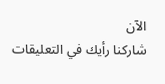الآن
شاركنا رأيك في التعليقات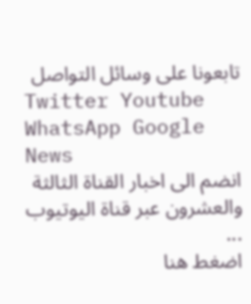تابعونا على وسائل التواصل
Twitter Youtube WhatsApp Google News
انضم الى اخبار القناة الثالثة والعشرون عبر قناة اليوتيوب ...
اضغط هنا